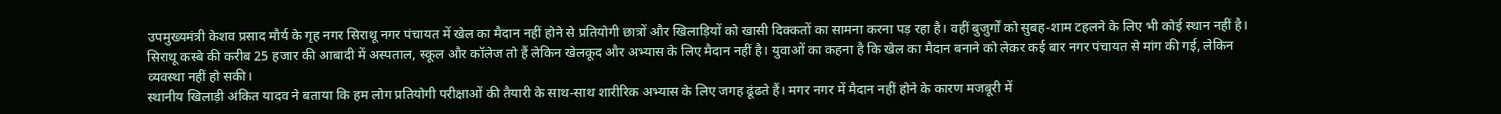उपमुख्यमंत्री केशव प्रसाद मौर्य के गृह नगर सिराथू नगर पंचायत में खेल का मैदान नहीं होने से प्रतियोगी छात्रों और खिलाड़ियों को खासी दिक्कतों का सामना करना पड़ रहा है। वहीं बुजुर्गों को सुबह-शाम टहलने के लिए भी कोई स्थान नहीं है।
सिराथू कस्बे की करीब 25 हजार की आबादी में अस्पताल, स्कूल और कॉलेज तो हैं लेकिन खेलकूद और अभ्यास के लिए मैदान नहीं है। युवाओं का कहना है कि खेल का मैदान बनाने को लेकर कई बार नगर पंचायत से मांग की गई, लेकिन व्यवस्था नहीं हो सकी।
स्थानीय खिलाड़ी अंकित यादव ने बताया कि हम लोग प्रतियोगी परीक्षाओं की तैयारी के साथ-साथ शारीरिक अभ्यास के लिए जगह ढूंढते हैं। मगर नगर में मैदान नहीं होने के कारण मजबूरी में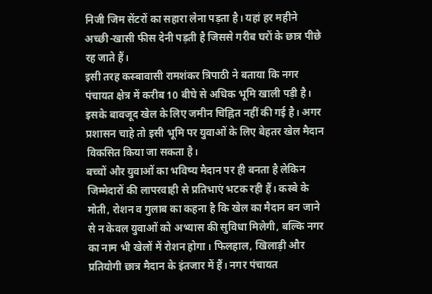निजी जिम सेंटरों का सहारा लेना पड़ता है। यहां हर महीने अच्छी-खासी फीस देनी पड़ती है जिससे गरीब घरों के छात्र पीछे रह जाते हैं।
इसी तरह कस्बावासी रामशंकर त्रिपाठी ने बताया कि नगर पंचायत क्षेत्र में करीब 10 बीघे से अधिक भूमि खाली पड़ी है। इसके बावजूद खेल के लिए जमीन चिह्नित नहीं की गई है। अगर प्रशासन चाहे तो इसी भूमि पर युवाओं के लिए बेहतर खेल मैदान विकसित किया जा सकता है।
बच्चों और युवाओं का भविष्य मैदान पर ही बनता है लेकिन जिम्मेदारों की लापरवाही से प्रतिभाएं भटक रही हैं। कस्बे के मोती, रोशन व गुलाब का कहना है कि खेल का मैदान बन जाने से न केवल युवाओं को अभ्यास की सुविधा मिलेगी, बल्कि नगर का नाम भी खेलों में रोशन होगा। फिलहाल, खिलाड़ी और प्रतियोगी छात्र मैदान के इंतजार में हैं। नगर पंचायत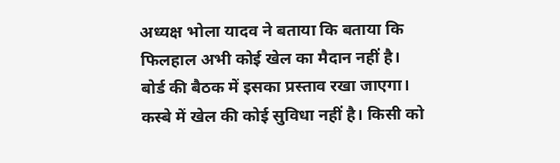अध्यक्ष भोला यादव ने बताया कि बताया कि फिलहाल अभी कोई खेल का मैदान नहीं है। बोर्ड की बैठक में इसका प्रस्ताव रखा जाएगा।
कस्बे में खेल की कोई सुविधा नहीं है। किसी को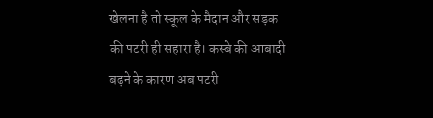खेलना है तो स्कूल के मैदान और सड़क की पटरी ही सहारा है। कस्बे की आबादी बढ़ने के कारण अब पटरी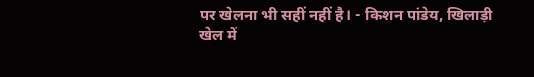पर खेलना भी सहीं नहीं है। - किशन पांडेय, खिलाड़ी
खेल में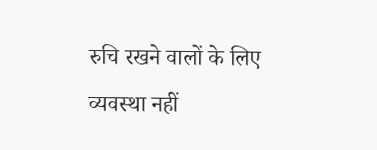रुचि रखने वालों के लिए व्यवस्था नहीं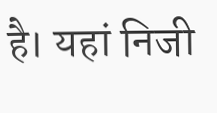है। यहां निजी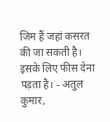जिम हैं जहां कसरत की जा सकती है। इसके लिए फीस देना पड़ता है। - अतुल कुमार,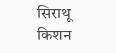सिराथू
किशन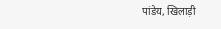पांडेय, खिलाड़ी